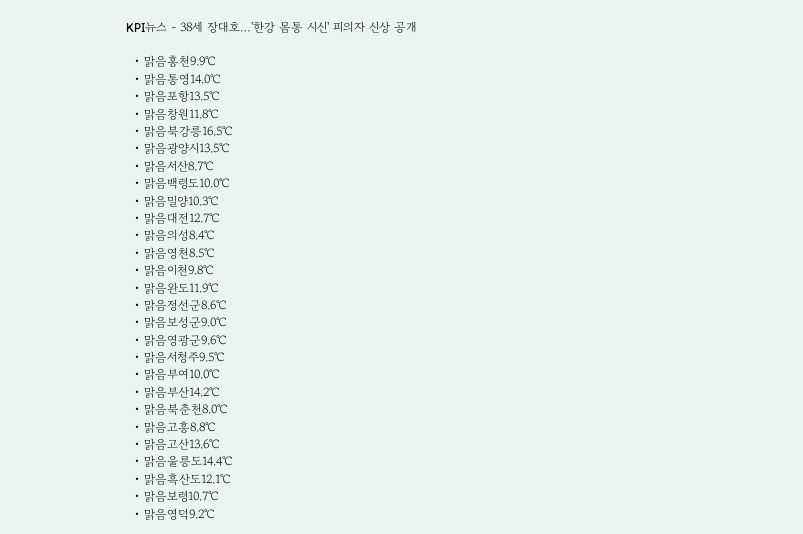KPI뉴스 - 38세 장대호…'한강 몸통 시신' 피의자 신상 공개

  • 맑음홍천9.9℃
  • 맑음통영14.0℃
  • 맑음포항13.5℃
  • 맑음창원11.8℃
  • 맑음북강릉16.5℃
  • 맑음광양시13.5℃
  • 맑음서산8.7℃
  • 맑음백령도10.0℃
  • 맑음밀양10.3℃
  • 맑음대전12.7℃
  • 맑음의성8.4℃
  • 맑음영천8.5℃
  • 맑음이천9.8℃
  • 맑음완도11.9℃
  • 맑음정선군8.6℃
  • 맑음보성군9.0℃
  • 맑음영광군9.6℃
  • 맑음서청주9.5℃
  • 맑음부여10.0℃
  • 맑음부산14.2℃
  • 맑음북춘천8.0℃
  • 맑음고흥8.8℃
  • 맑음고산13.6℃
  • 맑음울릉도14.4℃
  • 맑음흑산도12.1℃
  • 맑음보령10.7℃
  • 맑음영덕9.2℃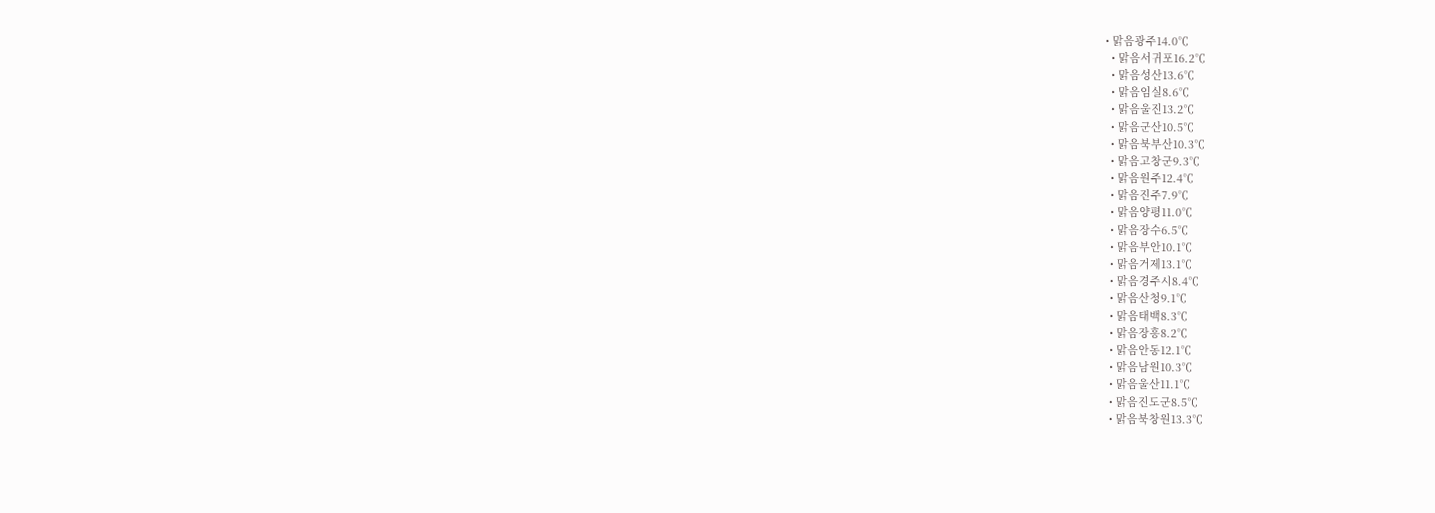• 맑음광주14.0℃
  • 맑음서귀포16.2℃
  • 맑음성산13.6℃
  • 맑음임실8.6℃
  • 맑음울진13.2℃
  • 맑음군산10.5℃
  • 맑음북부산10.3℃
  • 맑음고창군9.3℃
  • 맑음원주12.4℃
  • 맑음진주7.9℃
  • 맑음양평11.0℃
  • 맑음장수6.5℃
  • 맑음부안10.1℃
  • 맑음거제13.1℃
  • 맑음경주시8.4℃
  • 맑음산청9.1℃
  • 맑음태백8.3℃
  • 맑음장흥8.2℃
  • 맑음안동12.1℃
  • 맑음남원10.3℃
  • 맑음울산11.1℃
  • 맑음진도군8.5℃
  • 맑음북창원13.3℃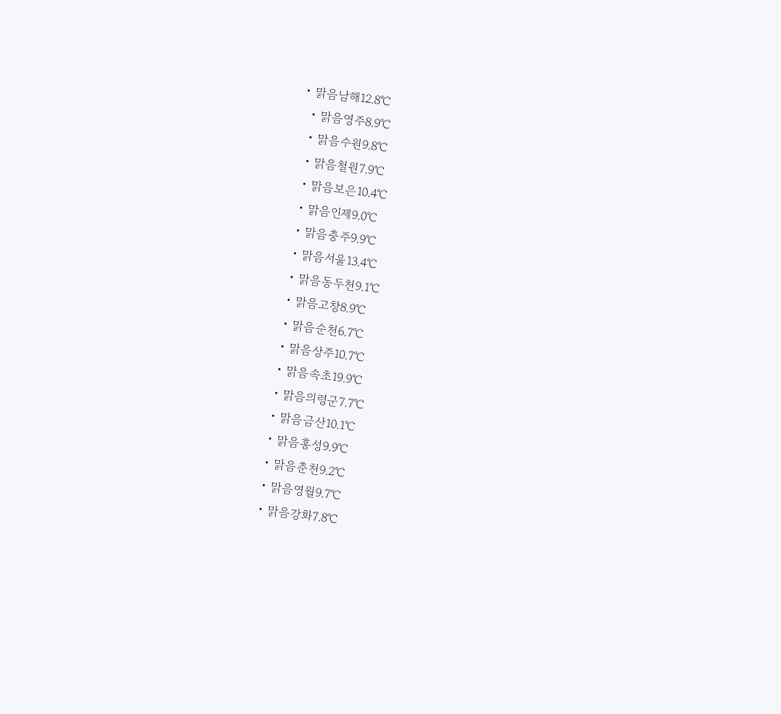• 맑음남해12.8℃
  • 맑음영주8.9℃
  • 맑음수원9.8℃
  • 맑음철원7.9℃
  • 맑음보은10.4℃
  • 맑음인제9.0℃
  • 맑음충주9.9℃
  • 맑음서울13.4℃
  • 맑음동두천9.1℃
  • 맑음고창8.9℃
  • 맑음순천6.7℃
  • 맑음상주10.7℃
  • 맑음속초19.9℃
  • 맑음의령군7.7℃
  • 맑음금산10.1℃
  • 맑음홍성9.9℃
  • 맑음춘천9.2℃
  • 맑음영월9.7℃
  • 맑음강화7.8℃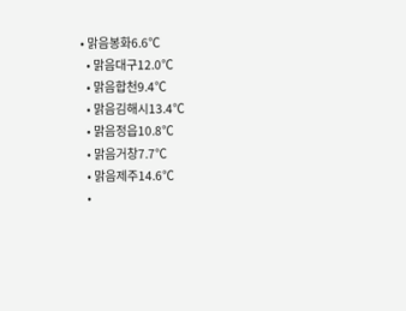• 맑음봉화6.6℃
  • 맑음대구12.0℃
  • 맑음합천9.4℃
  • 맑음김해시13.4℃
  • 맑음정읍10.8℃
  • 맑음거창7.7℃
  • 맑음제주14.6℃
  •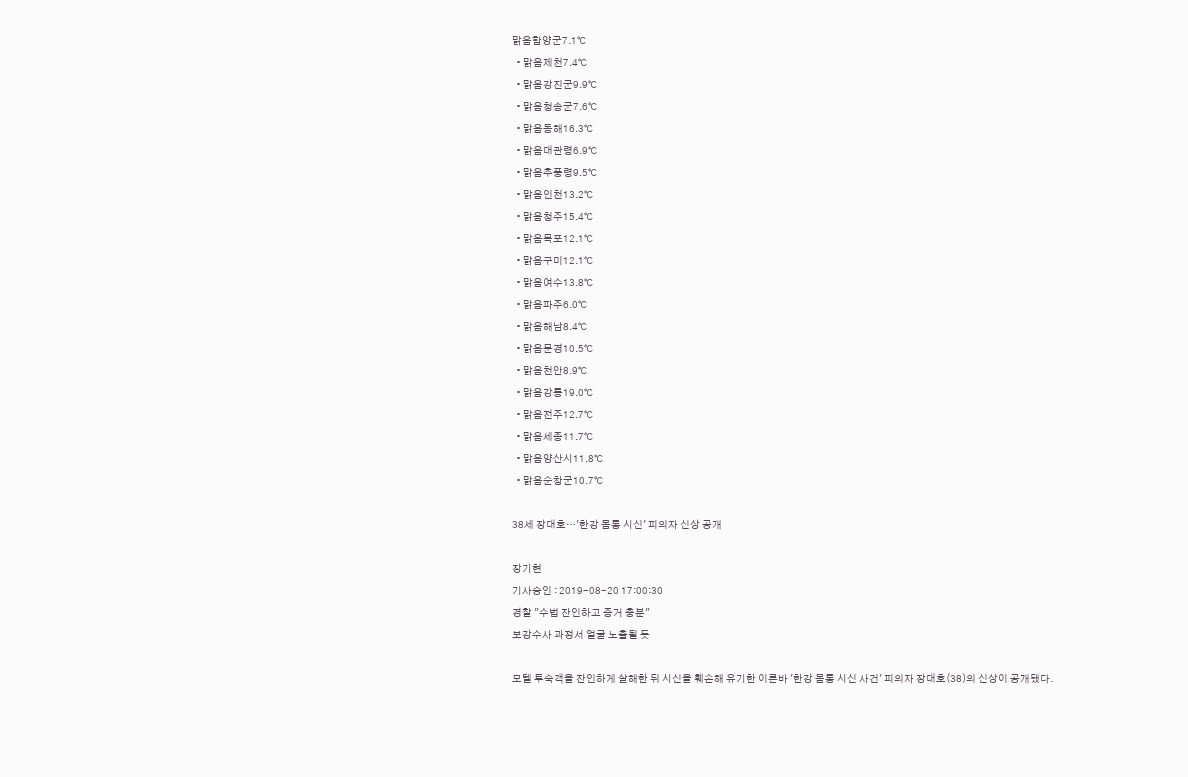맑음함양군7.1℃
  • 맑음제천7.4℃
  • 맑음강진군9.9℃
  • 맑음청송군7.6℃
  • 맑음동해16.3℃
  • 맑음대관령6.9℃
  • 맑음추풍령9.5℃
  • 맑음인천13.2℃
  • 맑음청주15.4℃
  • 맑음목포12.1℃
  • 맑음구미12.1℃
  • 맑음여수13.8℃
  • 맑음파주6.0℃
  • 맑음해남8.4℃
  • 맑음문경10.5℃
  • 맑음천안8.9℃
  • 맑음강릉19.0℃
  • 맑음전주12.7℃
  • 맑음세종11.7℃
  • 맑음양산시11.8℃
  • 맑음순창군10.7℃

38세 장대호…'한강 몸통 시신' 피의자 신상 공개

장기현
기사승인 : 2019-08-20 17:00:30
경찰 "수법 잔인하고 증거 충분"
보강수사 과정서 얼굴 노출될 듯

모텔 투숙객을 잔인하게 살해한 뒤 시신을 훼손해 유기한 이른바 '한강 몸통 시신 사건' 피의자 장대호(38)의 신상이 공개됐다.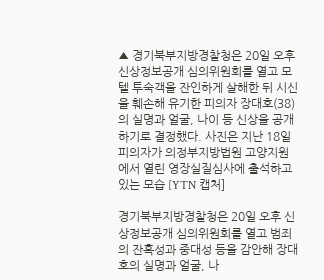▲ 경기북부지방경찰청은 20일 오후 신상정보공개 심의위원회를 열고 모텔 투숙객을 잔인하게 살해한 뒤 시신을 훼손해 유기한 피의자 장대호(38)의 실명과 얼굴, 나이 등 신상을 공개하기로 결정했다. 사진은 지난 18일 피의자가 의정부지방법원 고양지원에서 열린 영장실질심사에 출석하고 있는 모습 [YTN 캡처]

경기북부지방경찰청은 20일 오후 신상정보공개 심의위원회를 열고 범죄의 잔혹성과 중대성 등을 감안해 장대호의 실명과 얼굴, 나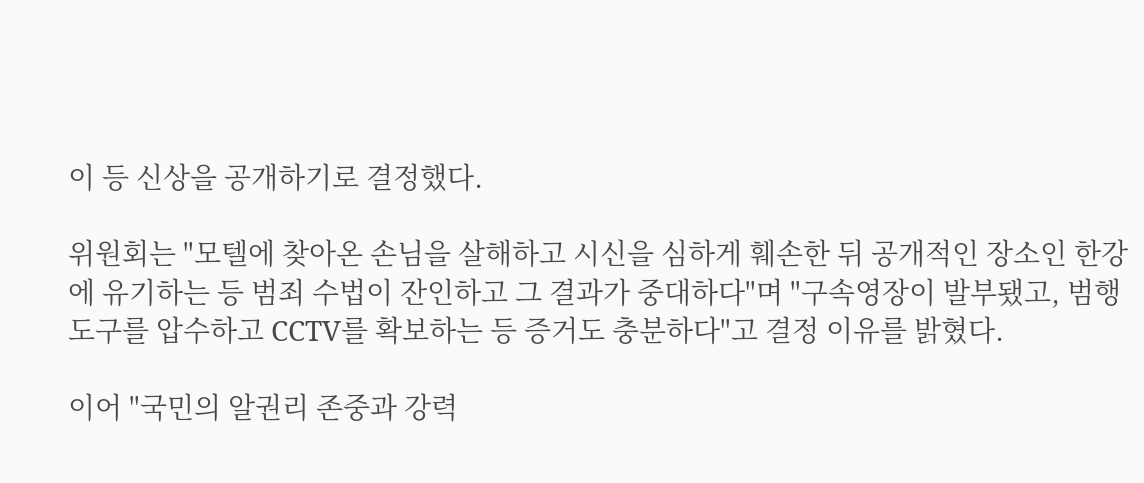이 등 신상을 공개하기로 결정했다.

위원회는 "모텔에 찾아온 손님을 살해하고 시신을 심하게 훼손한 뒤 공개적인 장소인 한강에 유기하는 등 범죄 수법이 잔인하고 그 결과가 중대하다"며 "구속영장이 발부됐고, 범행도구를 압수하고 CCTV를 확보하는 등 증거도 충분하다"고 결정 이유를 밝혔다.

이어 "국민의 알권리 존중과 강력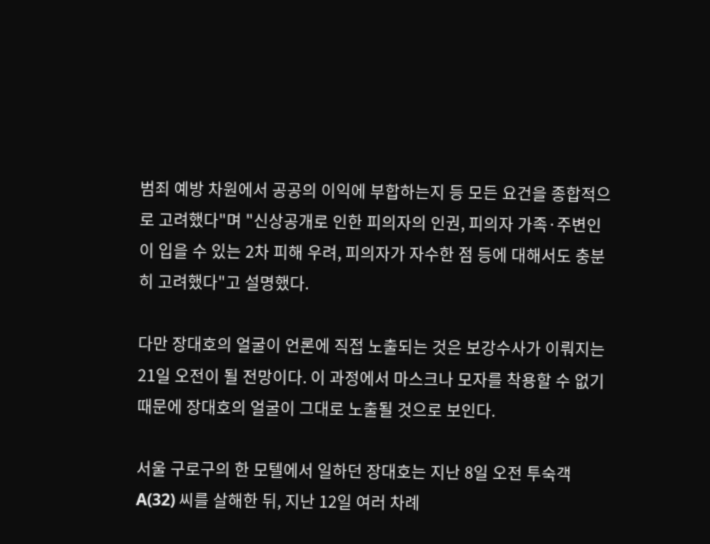범죄 예방 차원에서 공공의 이익에 부합하는지 등 모든 요건을 종합적으로 고려했다"며 "신상공개로 인한 피의자의 인권, 피의자 가족·주변인이 입을 수 있는 2차 피해 우려, 피의자가 자수한 점 등에 대해서도 충분히 고려했다"고 설명했다.

다만 장대호의 얼굴이 언론에 직접 노출되는 것은 보강수사가 이뤄지는 21일 오전이 될 전망이다. 이 과정에서 마스크나 모자를 착용할 수 없기 때문에 장대호의 얼굴이 그대로 노출될 것으로 보인다.

서울 구로구의 한 모텔에서 일하던 장대호는 지난 8일 오전 투숙객 A(32) 씨를 살해한 뒤, 지난 12일 여러 차례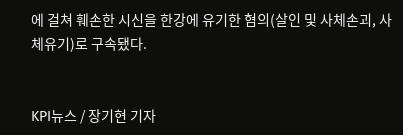에 걸쳐 훼손한 시신을 한강에 유기한 혐의(살인 및 사체손괴, 사체유기)로 구속됐다.


KPI뉴스 / 장기현 기자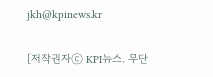jkh@kpinews.kr

[저작권자ⓒ KPI뉴스. 무단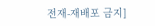전재-재배포 금지]